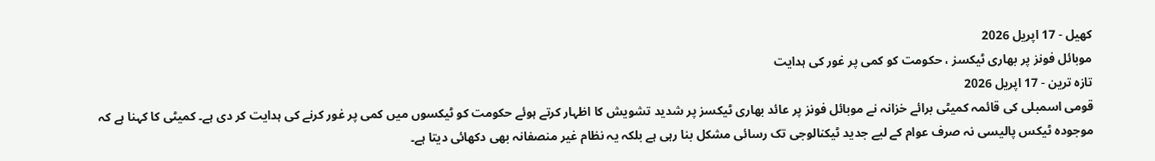کھیل - 17 اپریل 2026
موبائل فونز پر بھاری ٹیکسز ، حکومت کو کمی پر غور کی ہدایت
تازہ ترین - 17 اپریل 2026
قومی اسمبلی کی قائمہ کمیٹی برائے خزانہ نے موبائل فونز پر عائد بھاری ٹیکسز پر شدید تشویش کا اظہار کرتے ہوئے حکومت کو ٹیکسوں میں کمی پر غور کرنے کی ہدایت کر دی ہے۔ کمیٹی کا کہنا ہے کہ موجودہ ٹیکس پالیسی نہ صرف عوام کے لیے جدید ٹیکنالوجی تک رسائی مشکل بنا رہی ہے بلکہ یہ نظام غیر منصفانہ بھی دکھائی دیتا ہے۔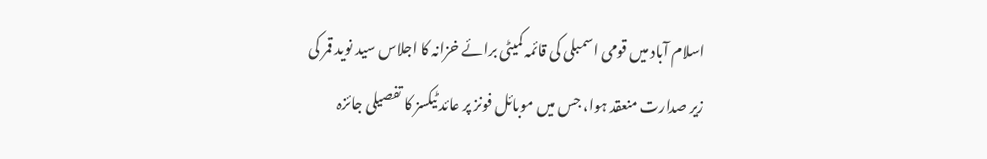اسلام آباد میں قومی اسمبلی کی قائمہ کمیٹی برائے خزانہ کا اجلاس سید نوید قمر کی زیر صدارت منعقد ہوا، جس میں موبائل فونز پر عائد ٹیکسز کا تفصیلی جائزہ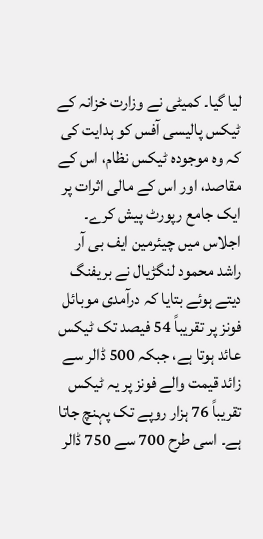لیا گیا۔ کمیٹی نے وزارت خزانہ کے ٹیکس پالیسی آفس کو ہدایت کی کہ وہ موجودہ ٹیکس نظام، اس کے مقاصد، اور اس کے مالی اثرات پر ایک جامع رپورٹ پیش کرے۔
اجلاس میں چیئرمین ایف بی آر راشد محمود لنگڑیال نے بریفنگ دیتے ہوئے بتایا کہ درآمدی موبائل فونز پر تقریباً 54 فیصد تک ٹیکس عائد ہوتا ہے، جبکہ 500 ڈالر سے زائد قیمت والے فونز پر یہ ٹیکس تقریباً 76 ہزار روپے تک پہنچ جاتا ہے۔ اسی طرح 700 سے 750 ڈالر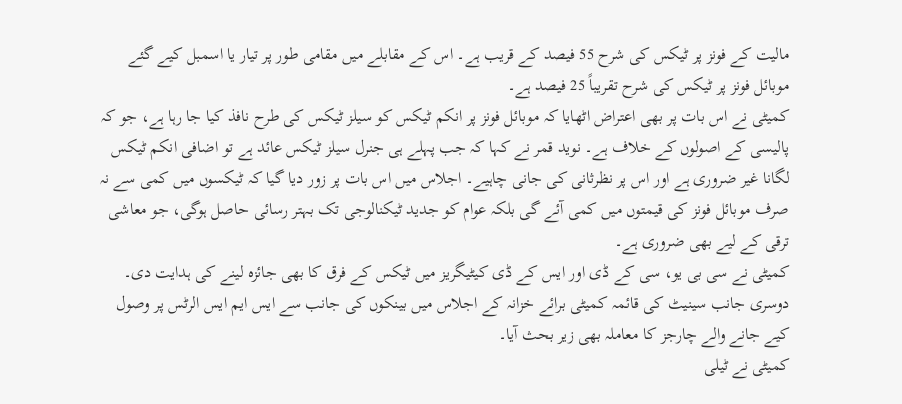مالیت کے فونز پر ٹیکس کی شرح 55 فیصد کے قریب ہے۔ اس کے مقابلے میں مقامی طور پر تیار یا اسمبل کیے گئے موبائل فونز پر ٹیکس کی شرح تقریباً 25 فیصد ہے۔
کمیٹی نے اس بات پر بھی اعتراض اٹھایا کہ موبائل فونز پر انکم ٹیکس کو سیلز ٹیکس کی طرح نافذ کیا جا رہا ہے، جو کہ پالیسی کے اصولوں کے خلاف ہے۔ نوید قمر نے کہا کہ جب پہلے ہی جنرل سیلز ٹیکس عائد ہے تو اضافی انکم ٹیکس لگانا غیر ضروری ہے اور اس پر نظرثانی کی جانی چاہیے۔ اجلاس میں اس بات پر زور دیا گیا کہ ٹیکسوں میں کمی سے نہ صرف موبائل فونز کی قیمتوں میں کمی آئے گی بلکہ عوام کو جدید ٹیکنالوجی تک بہتر رسائی حاصل ہوگی، جو معاشی ترقی کے لیے بھی ضروری ہے۔
کمیٹی نے سی بی یو، سی کے ڈی اور ایس کے ڈی کیٹیگریز میں ٹیکس کے فرق کا بھی جائزہ لینے کی ہدایت دی۔ دوسری جانب سینیٹ کی قائمہ کمیٹی برائے خزانہ کے اجلاس میں بینکوں کی جانب سے ایس ایم ایس الرٹس پر وصول کیے جانے والے چارجز کا معاملہ بھی زیر بحث آیا۔
کمیٹی نے ٹیلی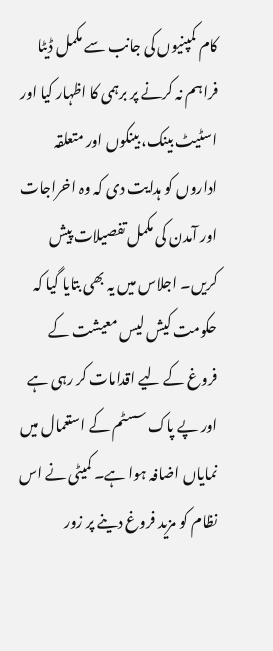کام کمپنیوں کی جانب سے مکمل ڈیٹا فراہم نہ کرنے پر برہمی کا اظہار کیا اور اسٹیٹ بینک، بینکوں اور متعلقہ اداروں کو ہدایت دی کہ وہ اخراجات اور آمدن کی مکمل تفصیلات پیش کریں۔ اجلاس میں یہ بھی بتایا گیا کہ حکومت کیش لیس معیشت کے فروغ کے لیے اقدامات کر رہی ہے اور پے پاک سسٹم کے استعمال میں نمایاں اضافہ ہوا ہے۔ کمیٹی نے اس نظام کو مزید فروغ دینے پر زور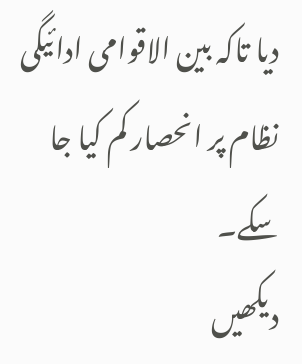دیا تاکہ بین الاقوامی ادائیگی نظام پر انحصار کم کیا جا سکے۔
دیکھیں